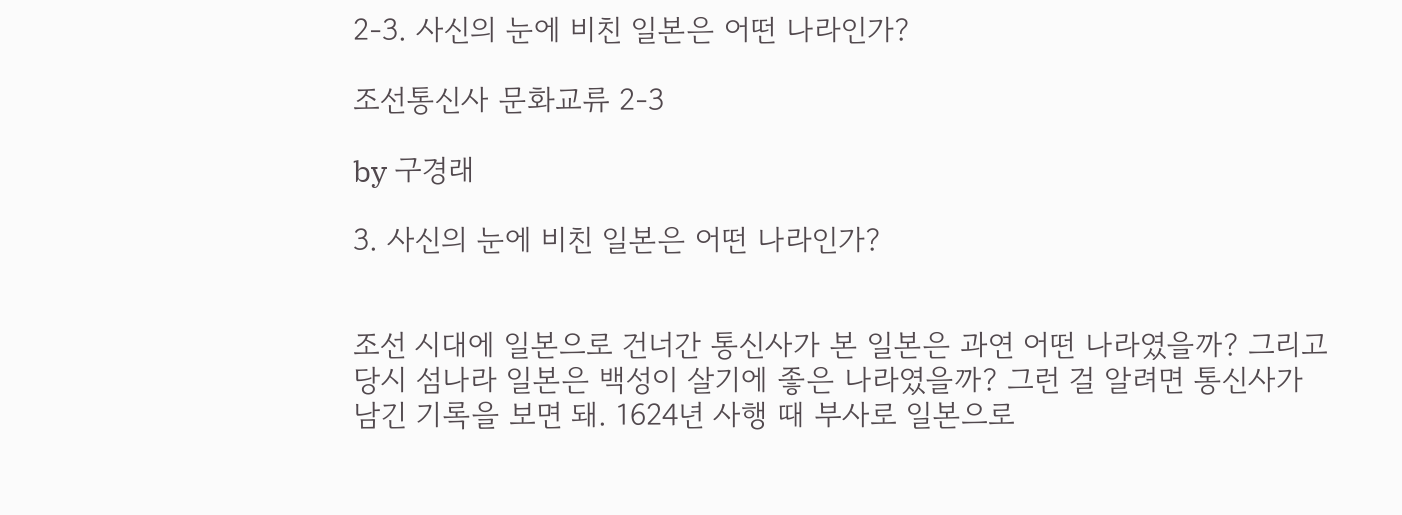2-3. 사신의 눈에 비친 일본은 어떤 나라인가?

조선통신사 문화교류 2-3

by 구경래

3. 사신의 눈에 비친 일본은 어떤 나라인가?


조선 시대에 일본으로 건너간 통신사가 본 일본은 과연 어떤 나라였을까? 그리고 당시 섬나라 일본은 백성이 살기에 좋은 나라였을까? 그런 걸 알려면 통신사가 남긴 기록을 보면 돼. 1624년 사행 때 부사로 일본으로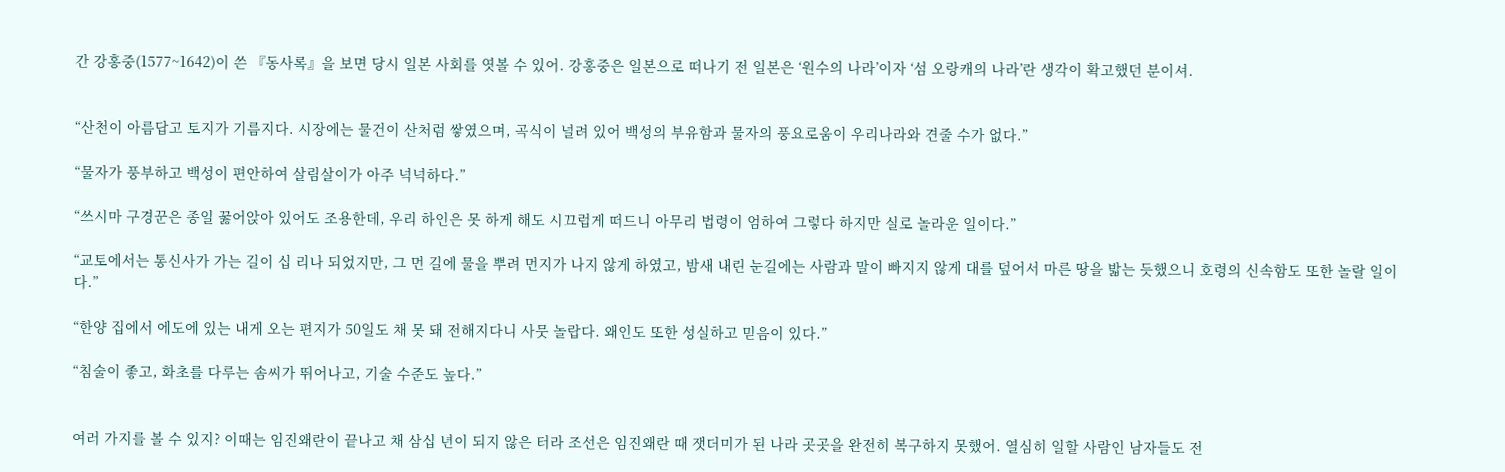간 강홍중(1577~1642)이 쓴 『동사록』을 보면 당시 일본 사회를 엿볼 수 있어. 강홍중은 일본으로 떠나기 전 일본은 ‘원수의 나라’이자 ‘섬 오랑캐의 나라’란 생각이 확고했던 분이셔.


“산천이 아름답고 토지가 기름지다. 시장에는 물건이 산처럼 쌓였으며, 곡식이 널려 있어 백성의 부유함과 물자의 풍요로움이 우리나라와 견줄 수가 없다.”

“물자가 풍부하고 백성이 편안하여 살림살이가 아주 넉넉하다.”

“쓰시마 구경꾼은 종일 꿇어앉아 있어도 조용한데, 우리 하인은 못 하게 해도 시끄럽게 떠드니 아무리 법령이 엄하여 그렇다 하지만 실로 놀라운 일이다.”

“교토에서는 통신사가 가는 길이 십 리나 되었지만, 그 먼 길에 물을 뿌려 먼지가 나지 않게 하였고, 밤새 내린 눈길에는 사람과 말이 빠지지 않게 대를 덮어서 마른 땅을 밟는 듯했으니 호령의 신속함도 또한 놀랄 일이다.”

“한양 집에서 에도에 있는 내게 오는 편지가 50일도 채 못 돼 전해지다니 사뭇 놀랍다. 왜인도 또한 성실하고 믿음이 있다.”

“침술이 좋고, 화초를 다루는 솜씨가 뛰어나고, 기술 수준도 높다.”


여러 가지를 볼 수 있지? 이때는 임진왜란이 끝나고 채 삼십 년이 되지 않은 터라 조선은 임진왜란 때 잿더미가 된 나라 곳곳을 완전히 복구하지 못했어. 열심히 일할 사람인 남자들도 전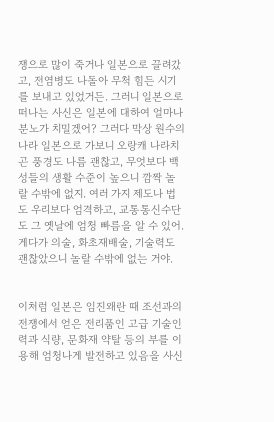쟁으로 많이 죽거나 일본으로 끌려갔고, 전염병도 나돌아 무척 힘든 시기를 보내고 있었거든. 그러니 일본으로 떠나는 사신은 일본에 대하여 얼마나 분노가 치밀겠어? 그러다 막상 원수의 나라 일본으로 가보니 오랑캐 나라치곤 풍경도 나름 괜찮고, 무엇보다 백성들의 생활 수준이 높으니 깜짝 놀랄 수밖에 없지. 여러 가지 제도나 법도 우리보다 엄격하고, 교통통신수단도 그 옛날에 엄청 빠름을 알 수 있어. 게다가 의술, 화초재배술, 기술력도 괜찮았으니 놀랄 수밖에 없는 거야.


이처럼 일본은 임진왜란 때 조선과의 전쟁에서 얻은 전리품인 고급 기술인력과 식량, 문화재 약탈 등의 부를 이용해 엄청나게 발전하고 있음을 사신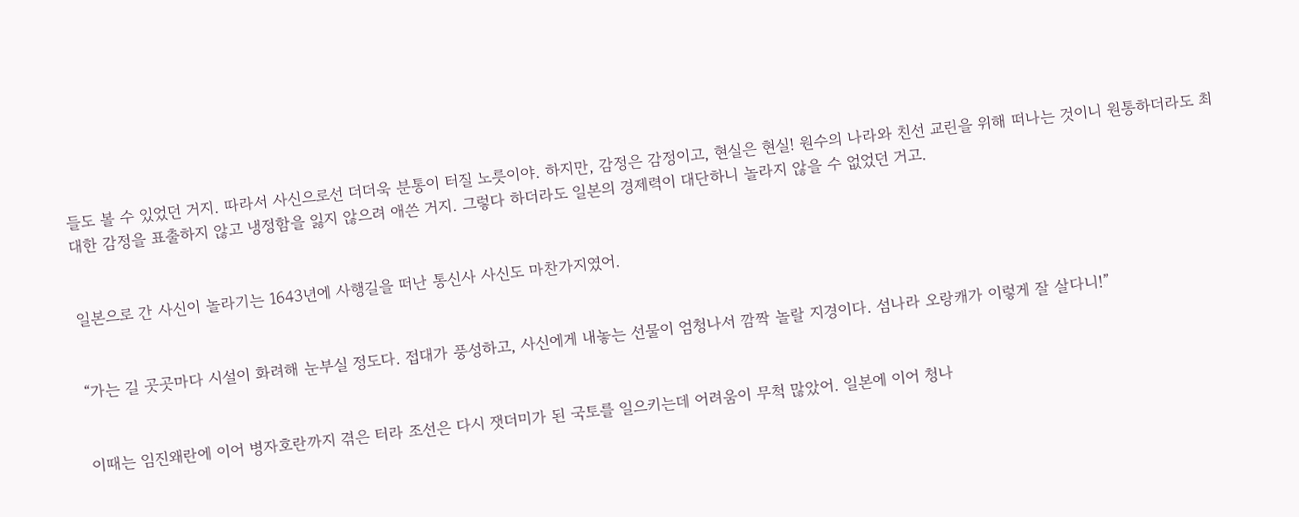들도 볼 수 있었던 거지. 따라서 사신으로선 더더욱 분통이 터질 노릇이야. 하지만, 감정은 감정이고, 현실은 현실! 원수의 나라와 친선 교린을 위해 떠나는 것이니 원통하더라도 최대한 감정을 표출하지 않고 냉정함을 잃지 않으려 애쓴 거지. 그렇다 하더라도 일본의 경제력이 대단하니 놀라지 않을 수 없었던 거고.


일본으로 간 사신이 놀라기는 1643년에 사행길을 떠난 통신사 사신도 마찬가지였어.


“가는 길 곳곳마다 시설이 화려해 눈부실 정도다. 접대가 풍성하고, 사신에게 내놓는 선물이 엄청나서 깜짝 놀랄 지경이다. 섬나라 오랑캐가 이렇게 잘 살다니!”


이때는 임진왜란에 이어 병자호란까지 겪은 터라 조선은 다시 잿더미가 된 국토를 일으키는데 어려움이 무척 많았어. 일본에 이어 청나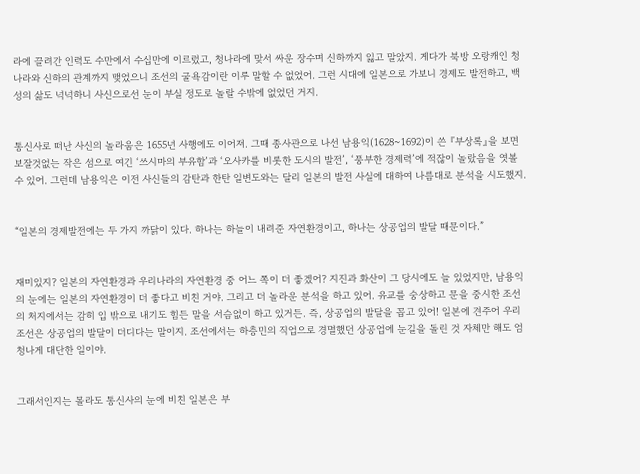라에 끌려간 인력도 수만에서 수십만에 이르렀고, 청나라에 맞서 싸운 장수며 신하까지 잃고 말았지. 게다가 북방 오랑캐인 청나라와 신하의 관계까지 맺었으니 조선의 굴욕감이란 이루 말할 수 없었어. 그런 시대에 일본으로 가보니 경제도 발전하고, 백성의 삶도 넉넉하니 사신으로선 눈이 부실 정도로 놀랄 수밖에 없었던 거지.


통신사로 떠난 사신의 놀라움은 1655년 사행에도 이어져. 그때 종사관으로 나선 남용익(1628~1692)이 쓴 『부상록』을 보면 보잘것없는 작은 섬으로 여긴 ‘쓰시마의 부유함’과 ‘오사카를 비롯한 도시의 발전’, ‘풍부한 경제력’에 적잖이 놀랐음을 엿볼 수 있어. 그런데 남용익은 이전 사신들의 감탄과 한탄 일변도와는 달리 일본의 발전 사실에 대하여 나름대로 분석을 시도했지.


“일본의 경제발전에는 두 가지 까닭이 있다. 하나는 하늘이 내려준 자연환경이고, 하나는 상공업의 발달 때문이다.”


재미있지? 일본의 자연환경과 우리나라의 자연환경 중 어느 쪽이 더 좋겠어? 지진과 화산이 그 당시에도 늘 있었지만, 남용익의 눈에는 일본의 자연환경이 더 좋다고 비친 거야. 그리고 더 놀라운 분석을 하고 있어. 유교를 숭상하고 문을 중시한 조선의 처지에서는 감히 입 밖으로 내기도 힘든 말을 서슴없이 하고 있거든. 즉, 상공업의 발달을 꼽고 있어! 일본에 견주어 우리 조선은 상공업의 발달이 더디다는 말이지. 조선에서는 하층민의 직업으로 경멸했던 상공업에 눈길을 돌린 것 자체만 해도 엄청나게 대단한 일이야.


그래서인지는 몰라도 통신사의 눈에 비친 일본은 부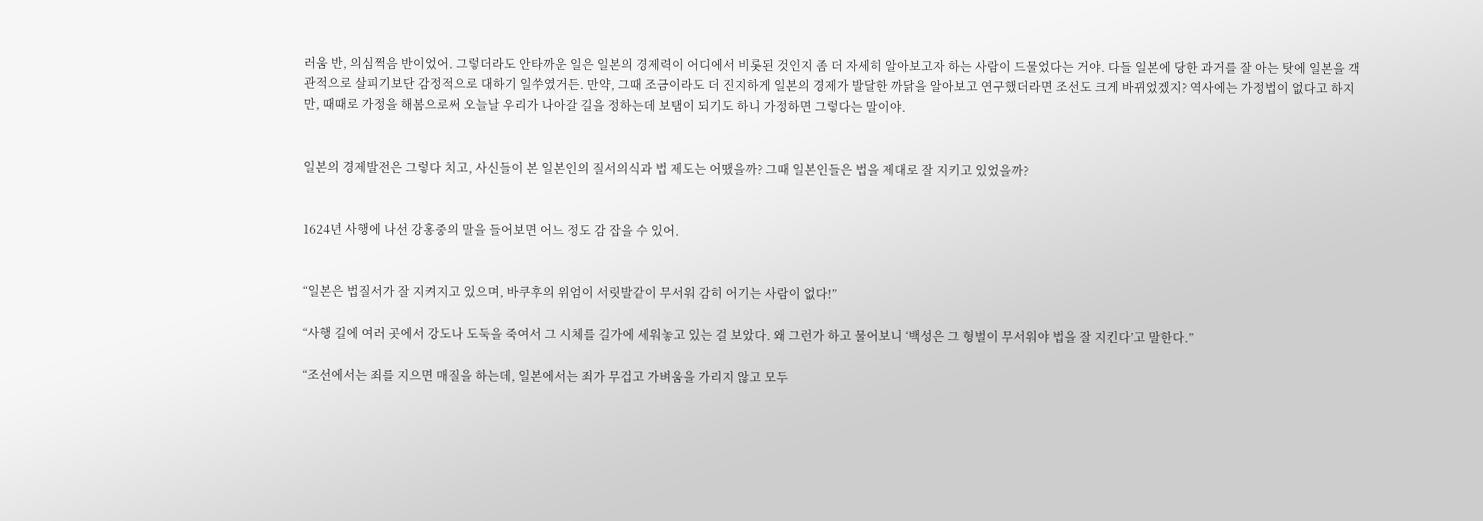러움 반, 의심쩍음 반이었어. 그렇더라도 안타까운 일은 일본의 경제력이 어디에서 비롯된 것인지 좀 더 자세히 알아보고자 하는 사람이 드물었다는 거야. 다들 일본에 당한 과거를 잘 아는 탓에 일본을 객관적으로 살피기보단 감정적으로 대하기 일쑤였거든. 만약, 그때 조금이라도 더 진지하게 일본의 경제가 발달한 까닭을 알아보고 연구했더라면 조선도 크게 바뀌었겠지? 역사에는 가정법이 없다고 하지만, 때때로 가정을 해봄으로써 오늘날 우리가 나아갈 길을 정하는데 보탬이 되기도 하니 가정하면 그렇다는 말이야.


일본의 경제발전은 그렇다 치고, 사신들이 본 일본인의 질서의식과 법 제도는 어땠을까? 그때 일본인들은 법을 제대로 잘 지키고 있었을까?


1624년 사행에 나선 강홍중의 말을 들어보면 어느 정도 감 잡을 수 있어.


“일본은 법질서가 잘 지켜지고 있으며, 바쿠후의 위엄이 서릿발같이 무서워 감히 어기는 사람이 없다!”

“사행 길에 여러 곳에서 강도나 도둑을 죽여서 그 시체를 길가에 세워놓고 있는 걸 보았다. 왜 그런가 하고 물어보니 ‘백성은 그 형벌이 무서워야 법을 잘 지킨다’고 말한다.”

“조선에서는 죄를 지으면 매질을 하는데, 일본에서는 죄가 무겁고 가벼움을 가리지 않고 모두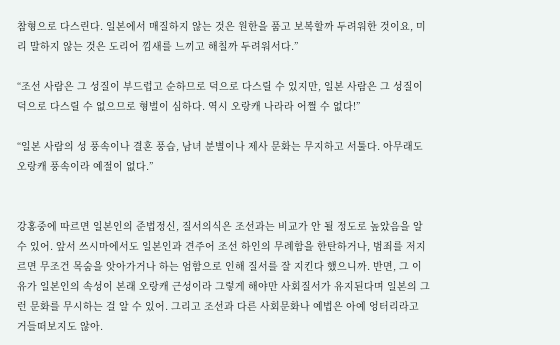참형으로 다스린다. 일본에서 매질하지 않는 것은 원한을 품고 보복할까 두려워한 것이요, 미리 말하지 않는 것은 도리어 낌새를 느끼고 해칠까 두려워서다.”

“조선 사람은 그 성질이 부드럽고 순하므로 덕으로 다스릴 수 있지만, 일본 사람은 그 성질이 덕으로 다스릴 수 없으므로 형벌이 심하다. 역시 오랑캐 나라라 어쩔 수 없다!”

“일본 사람의 성 풍속이나 결혼 풍습, 남녀 분별이나 제사 문화는 무지하고 서툴다. 아무래도 오랑캐 풍속이라 예절이 없다.”


강홍중에 따르면 일본인의 준법정신, 질서의식은 조선과는 비교가 안 될 정도로 높았음을 알 수 있어. 앞서 쓰시마에서도 일본인과 견주어 조선 하인의 무례함을 한탄하거나, 범죄를 저지르면 무조건 목숨을 앗아가거나 하는 엄함으로 인해 질서를 잘 지킨다 했으니까. 반면, 그 이유가 일본인의 속성이 본래 오랑캐 근성이라 그렇게 해야만 사회질서가 유지된다며 일본의 그런 문화를 무시하는 걸 알 수 있어. 그리고 조선과 다른 사회문화나 예법은 아예 엉터리라고 거들떠보지도 않아.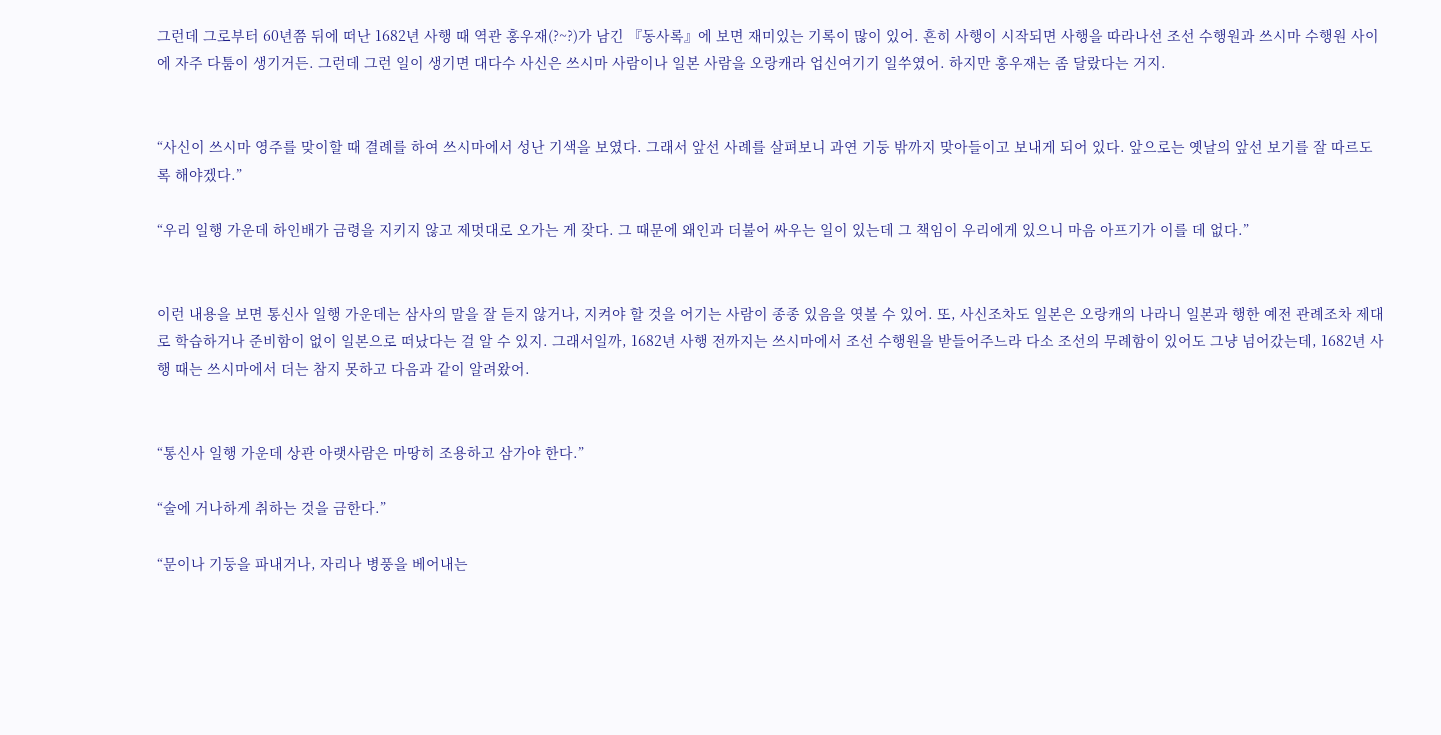그런데 그로부터 60년쯤 뒤에 떠난 1682년 사행 때 역관 홍우재(?~?)가 남긴 『동사록』에 보면 재미있는 기록이 많이 있어. 흔히 사행이 시작되면 사행을 따라나선 조선 수행원과 쓰시마 수행원 사이에 자주 다툼이 생기거든. 그런데 그런 일이 생기면 대다수 사신은 쓰시마 사람이나 일본 사람을 오랑캐라 업신여기기 일쑤였어. 하지만 홍우재는 좀 달랐다는 거지.


“사신이 쓰시마 영주를 맞이할 때 결례를 하여 쓰시마에서 성난 기색을 보였다. 그래서 앞선 사례를 살펴보니 과연 기둥 밖까지 맞아들이고 보내게 되어 있다. 앞으로는 옛날의 앞선 보기를 잘 따르도록 해야겠다.”

“우리 일행 가운데 하인배가 금령을 지키지 않고 제멋대로 오가는 게 잦다. 그 때문에 왜인과 더불어 싸우는 일이 있는데 그 책임이 우리에게 있으니 마음 아프기가 이를 데 없다.”


이런 내용을 보면 통신사 일행 가운데는 삼사의 말을 잘 듣지 않거나, 지켜야 할 것을 어기는 사람이 종종 있음을 엿볼 수 있어. 또, 사신조차도 일본은 오랑캐의 나라니 일본과 행한 예전 관례조차 제대로 학습하거나 준비함이 없이 일본으로 떠났다는 걸 알 수 있지. 그래서일까, 1682년 사행 전까지는 쓰시마에서 조선 수행원을 받들어주느라 다소 조선의 무례함이 있어도 그냥 넘어갔는데, 1682년 사행 때는 쓰시마에서 더는 참지 못하고 다음과 같이 알려왔어.


“통신사 일행 가운데 상관 아랫사람은 마땅히 조용하고 삼가야 한다.”

“술에 거나하게 취하는 것을 금한다.”

“문이나 기둥을 파내거나, 자리나 병풍을 베어내는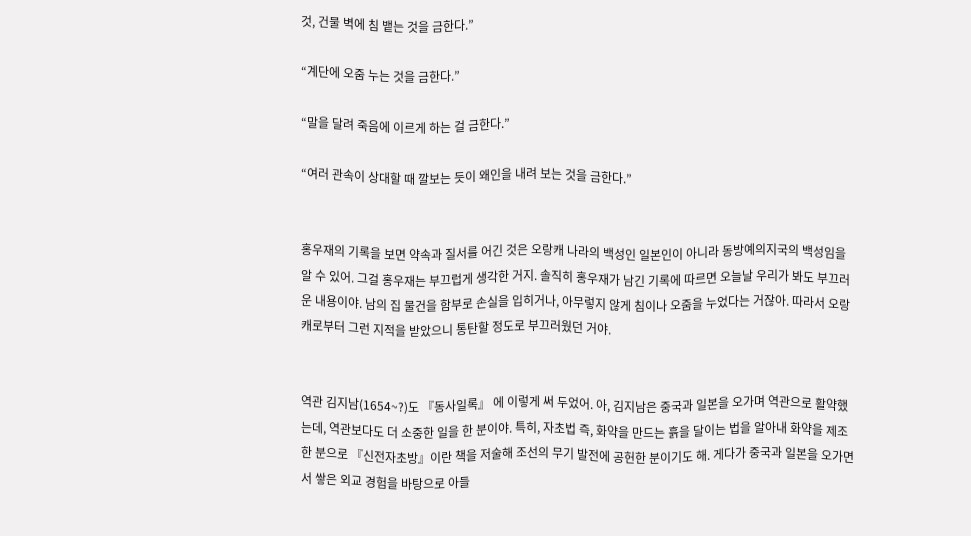것, 건물 벽에 침 뱉는 것을 금한다.”

“계단에 오줌 누는 것을 금한다.”

“말을 달려 죽음에 이르게 하는 걸 금한다.”

“여러 관속이 상대할 때 깔보는 듯이 왜인을 내려 보는 것을 금한다.”


홍우재의 기록을 보면 약속과 질서를 어긴 것은 오랑캐 나라의 백성인 일본인이 아니라 동방예의지국의 백성임을 알 수 있어. 그걸 홍우재는 부끄럽게 생각한 거지. 솔직히 홍우재가 남긴 기록에 따르면 오늘날 우리가 봐도 부끄러운 내용이야. 남의 집 물건을 함부로 손실을 입히거나, 아무렇지 않게 침이나 오줌을 누었다는 거잖아. 따라서 오랑캐로부터 그런 지적을 받았으니 통탄할 정도로 부끄러웠던 거야.


역관 김지남(1654~?)도 『동사일록』 에 이렇게 써 두었어. 아, 김지남은 중국과 일본을 오가며 역관으로 활약했는데, 역관보다도 더 소중한 일을 한 분이야. 특히, 자초법 즉, 화약을 만드는 흙을 달이는 법을 알아내 화약을 제조한 분으로 『신전자초방』이란 책을 저술해 조선의 무기 발전에 공헌한 분이기도 해. 게다가 중국과 일본을 오가면서 쌓은 외교 경험을 바탕으로 아들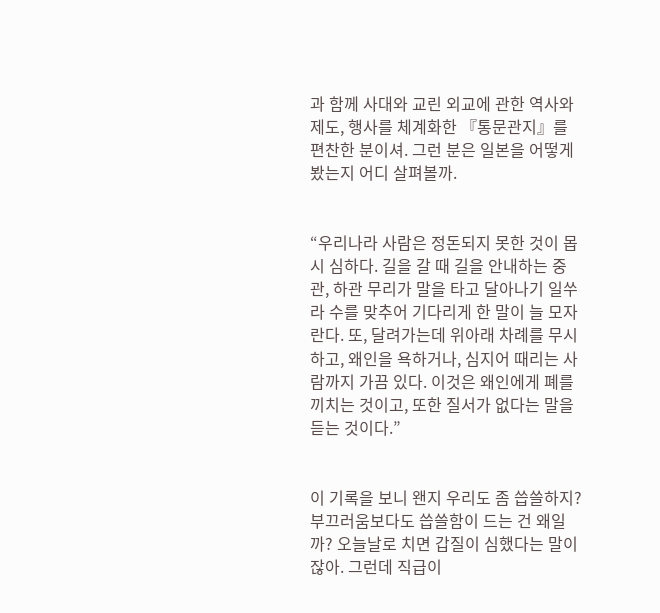과 함께 사대와 교린 외교에 관한 역사와 제도, 행사를 체계화한 『통문관지』를 편찬한 분이셔. 그런 분은 일본을 어떻게 봤는지 어디 살펴볼까.


“우리나라 사람은 정돈되지 못한 것이 몹시 심하다. 길을 갈 때 길을 안내하는 중관, 하관 무리가 말을 타고 달아나기 일쑤라 수를 맞추어 기다리게 한 말이 늘 모자란다. 또, 달려가는데 위아래 차례를 무시하고, 왜인을 욕하거나, 심지어 때리는 사람까지 가끔 있다. 이것은 왜인에게 폐를 끼치는 것이고, 또한 질서가 없다는 말을 듣는 것이다.”


이 기록을 보니 왠지 우리도 좀 씁쓸하지? 부끄러움보다도 씁쓸함이 드는 건 왜일까? 오늘날로 치면 갑질이 심했다는 말이잖아. 그런데 직급이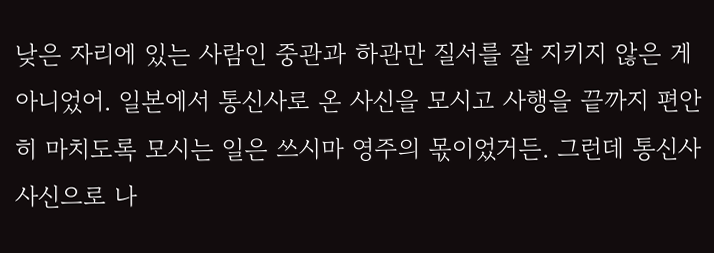낮은 자리에 있는 사람인 중관과 하관만 질서를 잘 지키지 않은 게 아니었어. 일본에서 통신사로 온 사신을 모시고 사행을 끝까지 편안히 마치도록 모시는 일은 쓰시마 영주의 몫이었거든. 그런데 통신사 사신으로 나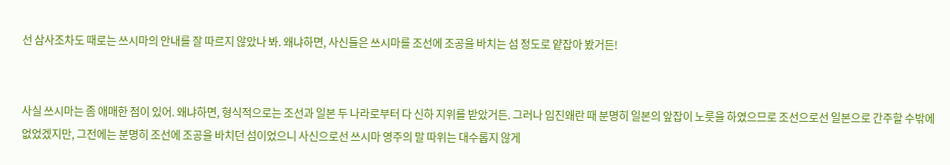선 삼사조차도 때로는 쓰시마의 안내를 잘 따르지 않았나 봐. 왜냐하면, 사신들은 쓰시마를 조선에 조공을 바치는 섬 정도로 얕잡아 봤거든!


사실 쓰시마는 좀 애매한 점이 있어. 왜냐하면, 형식적으로는 조선과 일본 두 나라로부터 다 신하 지위를 받았거든. 그러나 임진왜란 때 분명히 일본의 앞잡이 노릇을 하였으므로 조선으로선 일본으로 간주할 수밖에 없었겠지만, 그전에는 분명히 조선에 조공을 바치던 섬이었으니 사신으로선 쓰시마 영주의 말 따위는 대수롭지 않게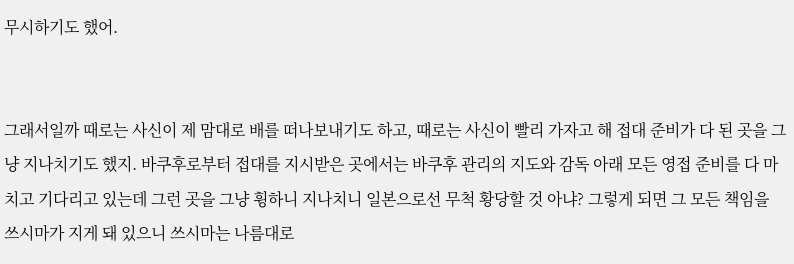무시하기도 했어.


그래서일까 때로는 사신이 제 맘대로 배를 떠나보내기도 하고, 때로는 사신이 빨리 가자고 해 접대 준비가 다 된 곳을 그냥 지나치기도 했지. 바쿠후로부터 접대를 지시받은 곳에서는 바쿠후 관리의 지도와 감독 아래 모든 영접 준비를 다 마치고 기다리고 있는데 그런 곳을 그냥 휭하니 지나치니 일본으로선 무척 황당할 것 아냐? 그렇게 되면 그 모든 책임을 쓰시마가 지게 돼 있으니 쓰시마는 나름대로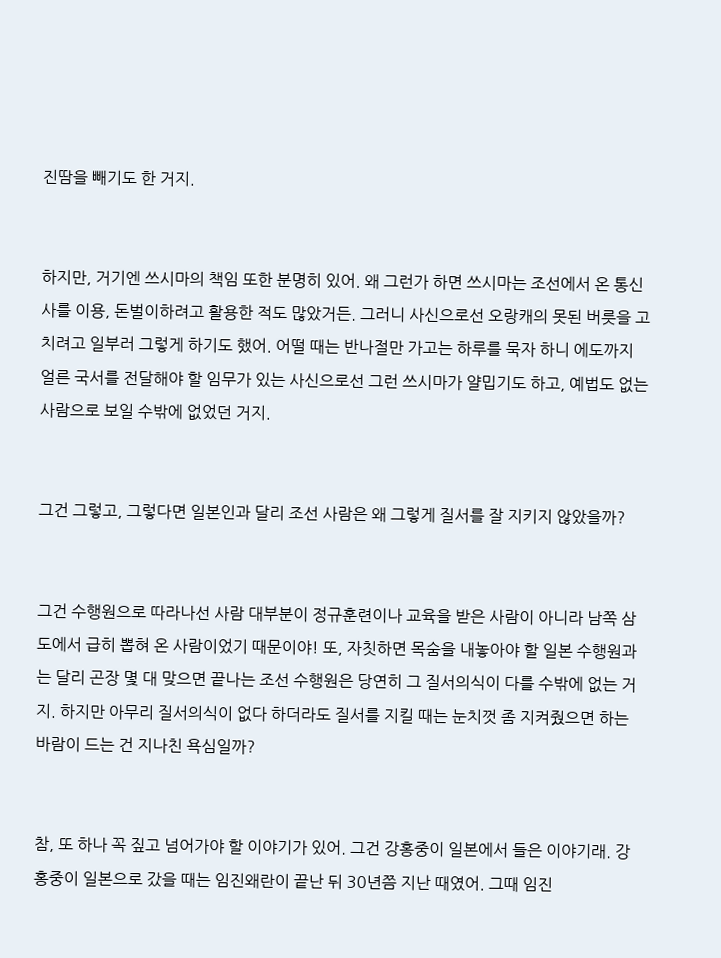진땀을 빼기도 한 거지.


하지만, 거기엔 쓰시마의 책임 또한 분명히 있어. 왜 그런가 하면 쓰시마는 조선에서 온 통신사를 이용, 돈벌이하려고 활용한 적도 많았거든. 그러니 사신으로선 오랑캐의 못된 버릇을 고치려고 일부러 그렇게 하기도 했어. 어떨 때는 반나절만 가고는 하루를 묵자 하니 에도까지 얼른 국서를 전달해야 할 임무가 있는 사신으로선 그런 쓰시마가 얄밉기도 하고, 예법도 없는 사람으로 보일 수밖에 없었던 거지.


그건 그렇고, 그렇다면 일본인과 달리 조선 사람은 왜 그렇게 질서를 잘 지키지 않았을까?


그건 수행원으로 따라나선 사람 대부분이 정규훈련이나 교육을 받은 사람이 아니라 남쪽 삼도에서 급히 뽑혀 온 사람이었기 때문이야! 또, 자칫하면 목숨을 내놓아야 할 일본 수행원과는 달리 곤장 몇 대 맞으면 끝나는 조선 수행원은 당연히 그 질서의식이 다를 수밖에 없는 거지. 하지만 아무리 질서의식이 없다 하더라도 질서를 지킬 때는 눈치껏 좀 지켜줬으면 하는 바람이 드는 건 지나친 욕심일까?


참, 또 하나 꼭 짚고 넘어가야 할 이야기가 있어. 그건 강홍중이 일본에서 들은 이야기래. 강홍중이 일본으로 갔을 때는 임진왜란이 끝난 뒤 30년쯤 지난 때였어. 그때 임진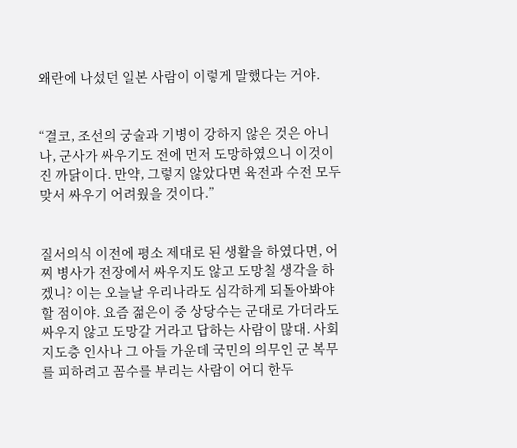왜란에 나섰던 일본 사람이 이렇게 말했다는 거야.


“결코, 조선의 궁술과 기병이 강하지 않은 것은 아니나, 군사가 싸우기도 전에 먼저 도망하였으니 이것이 진 까닭이다. 만약, 그렇지 않았다면 육전과 수전 모두 맞서 싸우기 어려웠을 것이다.”


질서의식 이전에 평소 제대로 된 생활을 하였다면, 어찌 병사가 전장에서 싸우지도 않고 도망칠 생각을 하겠니? 이는 오늘날 우리나라도 심각하게 되돌아봐야 할 점이야. 요즘 젊은이 중 상당수는 군대로 가더라도 싸우지 않고 도망갈 거라고 답하는 사람이 많대. 사회 지도층 인사나 그 아들 가운데 국민의 의무인 군 복무를 피하려고 꼼수를 부리는 사람이 어디 한두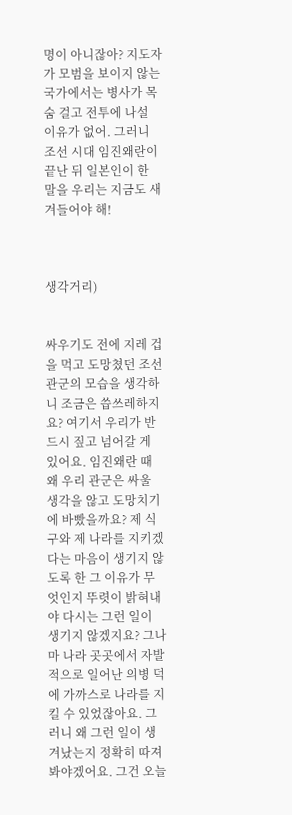명이 아니잖아? 지도자가 모범을 보이지 않는 국가에서는 병사가 목숨 걸고 전투에 나설 이유가 없어. 그러니 조선 시대 임진왜란이 끝난 뒤 일본인이 한 말을 우리는 지금도 새겨들어야 해!



생각거리)


싸우기도 전에 지레 겁을 먹고 도망쳤던 조선 관군의 모습을 생각하니 조금은 씁쓰레하지요? 여기서 우리가 반드시 짚고 넘어갈 게 있어요. 임진왜란 때 왜 우리 관군은 싸울 생각을 않고 도망치기에 바빴을까요? 제 식구와 제 나라를 지키겠다는 마음이 생기지 않도록 한 그 이유가 무엇인지 뚜렷이 밝혀내야 다시는 그런 일이 생기지 않겠지요? 그나마 나라 곳곳에서 자발적으로 일어난 의병 덕에 가까스로 나라를 지킬 수 있었잖아요. 그러니 왜 그런 일이 생겨났는지 정확히 따져봐야겠어요. 그건 오늘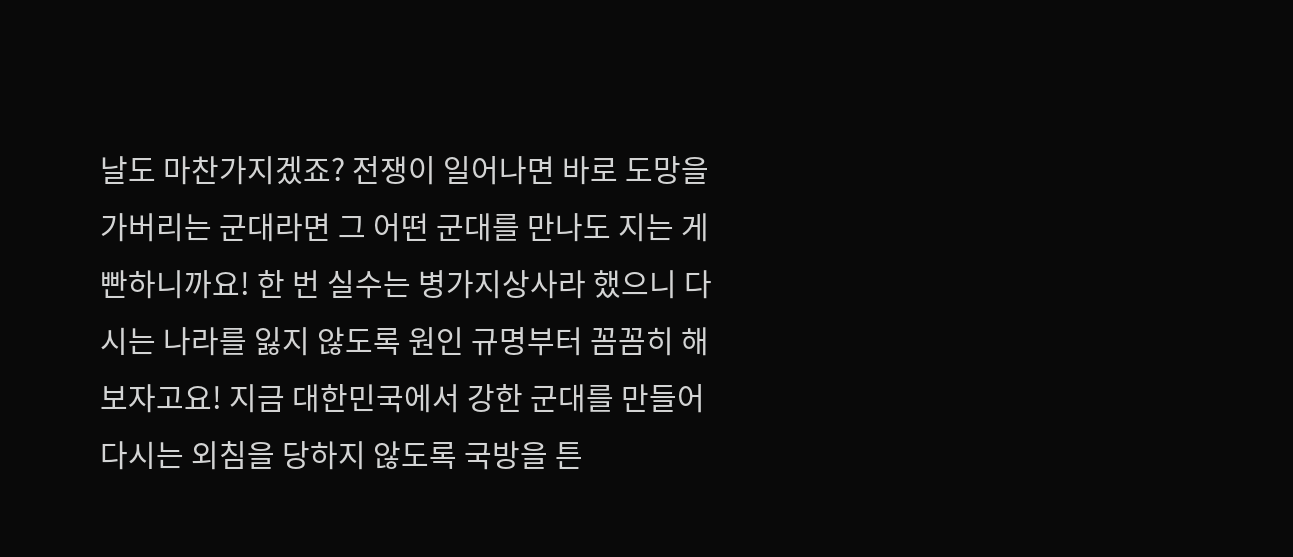날도 마찬가지겠죠? 전쟁이 일어나면 바로 도망을 가버리는 군대라면 그 어떤 군대를 만나도 지는 게 빤하니까요! 한 번 실수는 병가지상사라 했으니 다시는 나라를 잃지 않도록 원인 규명부터 꼼꼼히 해보자고요! 지금 대한민국에서 강한 군대를 만들어 다시는 외침을 당하지 않도록 국방을 튼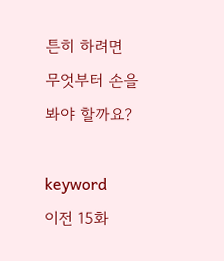튼히 하려면 무엇부터 손을 봐야 할까요?

keyword
이전 15화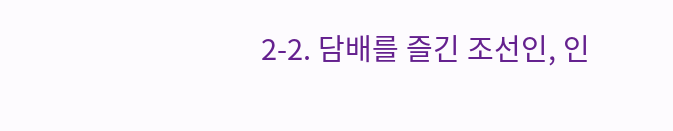2-2. 담배를 즐긴 조선인, 인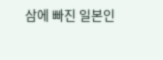삼에 빠진 일본인